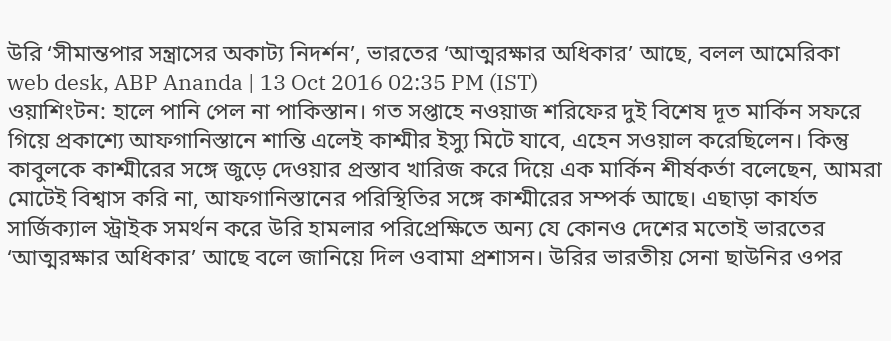উরি ‘সীমান্তপার সন্ত্রাসের অকাট্য নিদর্শন’, ভারতের ‘আত্মরক্ষার অধিকার’ আছে, বলল আমেরিকা
web desk, ABP Ananda | 13 Oct 2016 02:35 PM (IST)
ওয়াশিংটন: হালে পানি পেল না পাকিস্তান। গত সপ্তাহে নওয়াজ শরিফের দুই বিশেষ দূত মার্কিন সফরে গিয়ে প্রকাশ্যে আফগানিস্তানে শান্তি এলেই কাশ্মীর ইস্যু মিটে যাবে, এহেন সওয়াল করেছিলেন। কিন্তু কাবুলকে কাশ্মীরের সঙ্গে জুড়ে দেওয়ার প্রস্তাব খারিজ করে দিয়ে এক মার্কিন শীর্ষকর্তা বলেছেন, আমরা মোটেই বিশ্বাস করি না, আফগানিস্তানের পরিস্থিতির সঙ্গে কাশ্মীরের সম্পর্ক আছে। এছাড়া কার্যত সার্জিক্যাল স্ট্রাইক সমর্থন করে উরি হামলার পরিপ্রেক্ষিতে অন্য যে কোনও দেশের মতোই ভারতের ‘আত্মরক্ষার অধিকার’ আছে বলে জানিয়ে দিল ওবামা প্রশাসন। উরির ভারতীয় সেনা ছাউনির ওপর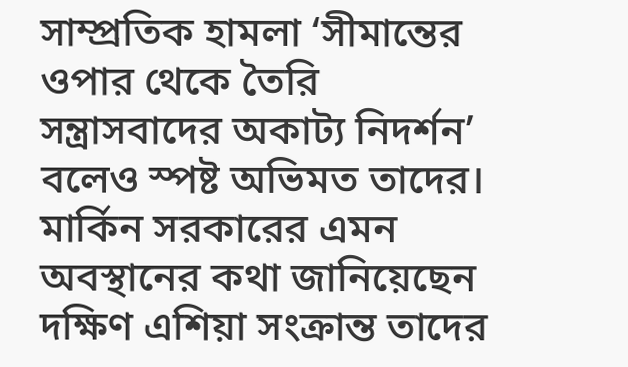সাম্প্রতিক হামলা ‘সীমান্তের ওপার থেকে তৈরি সন্ত্রাসবাদের অকাট্য নিদর্শন’ বলেও স্পষ্ট অভিমত তাদের। মার্কিন সরকারের এমন অবস্থানের কথা জানিয়েছেন দক্ষিণ এশিয়া সংক্রান্ত তাদের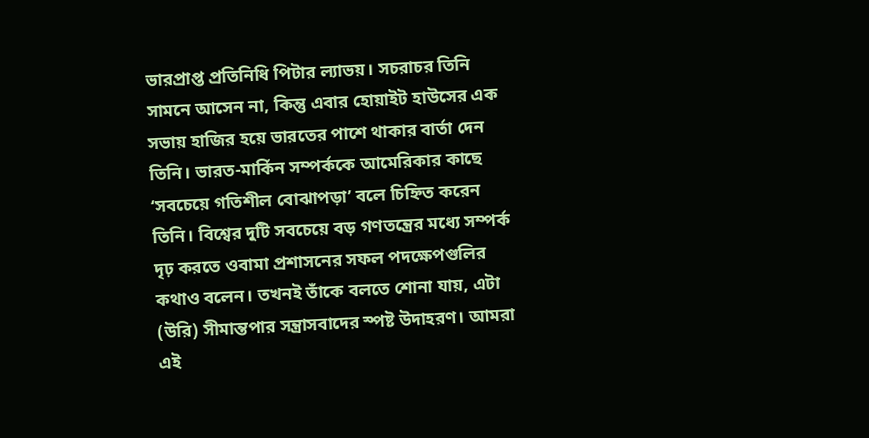ভারপ্রাপ্ত প্রতিনিধি পিটার ল্যাভয়। সচরাচর তিনি সামনে আসেন না, কিন্তু এবার হোয়াইট হাউসের এক সভায় হাজির হয়ে ভারতের পাশে থাকার বার্তা দেন তিনি। ভারত-মার্কিন সম্পর্ককে আমেরিকার কাছে ‘সবচেয়ে গতিশীল বোঝাপড়া’ বলে চিহ্নিত করেন তিনি। বিশ্বের দুটি সবচেয়ে বড় গণতন্ত্রের মধ্যে সম্পর্ক দৃঢ় করতে ওবামা প্রশাসনের সফল পদক্ষেপগুলির কথাও বলেন। তখনই তাঁকে বলতে শোনা যায়, এটা (উরি) সীমান্তপার সন্ত্রাসবাদের স্পষ্ট উদাহরণ। আমরা এই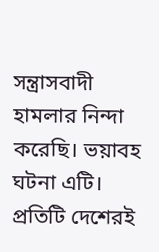সন্ত্রাসবাদী হামলার নিন্দা করেছি। ভয়াবহ ঘটনা এটি। প্রতিটি দেশেরই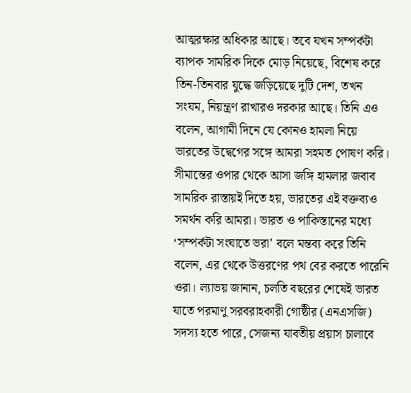আত্মরক্ষার অধিকার আছে। তবে যখন সম্পর্কটা ব্যাপক সামরিক দিকে মোড় নিয়েছে, বিশেষ করে তিন-তিনবার যুদ্ধে জড়িয়েছে দুটি দেশ, তখন সংযম, নিয়ন্ত্রণ রাখারও দরকার আছে। তিনি এও বলেন, আগামী দিনে যে কোনও হামলা নিয়ে ভারতের উদ্বেগের সঙ্গে আমরা সহমত পোষণ করি। সীমান্তের ওপার থেকে আসা জঙ্গি হামলার জবাব সামরিক রাস্তায়ই দিতে হয়, ভারতের এই বক্তব্যও সমর্থন করি আমরা। ভারত ও পাকিস্তানের মধ্যে ‘সম্পর্কটা সংঘাতে ভরা’ বলে মন্তব্য করে তিনি বলেন, এর থেকে উত্তরণের পথ বের করতে পারেনি ওরা। ল্যাভয় জানান, চলতি বছরের শেষেই ভারত যাতে পরমাণু সরবরাহকারী গোষ্ঠীর (এনএসজি) সদস্য হতে পারে, সেজন্য যাবতীয় প্রয়াস চালাবে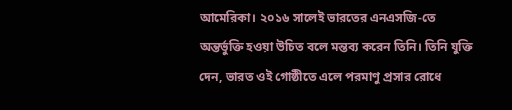আমেরিকা। ২০১৬ সালেই ভারতের এনএসজি-তে অন্তর্ভুক্তি হওয়া উচিত বলে মন্তব্য করেন তিনি। তিনি যুক্তি দেন, ভারত ওই গোষ্ঠীতে এলে পরমাণু প্রসার রোধে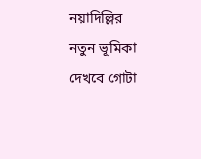নয়াদিল্লির নতুন ভূমিকা দেখবে গোটা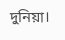দুনিয়া।